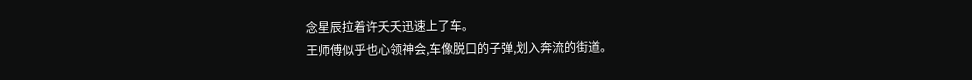念星辰拉着许夭夭迅速上了车。
王师傅似乎也心领神会,车像脱口的子弹,划入奔流的街道。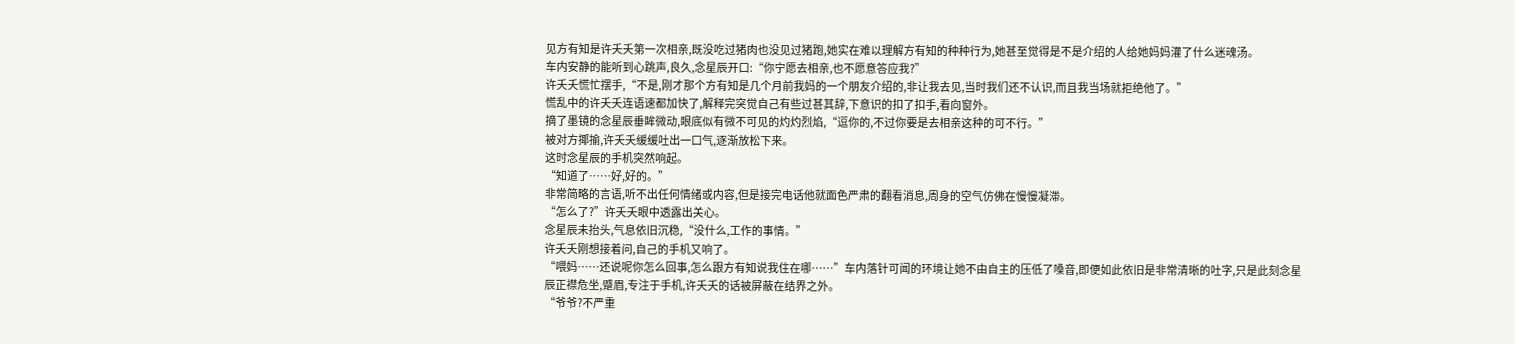见方有知是许夭夭第一次相亲,既没吃过猪肉也没见过猪跑,她实在难以理解方有知的种种行为,她甚至觉得是不是介绍的人给她妈妈灌了什么迷魂汤。
车内安静的能听到心跳声,良久,念星辰开口:“你宁愿去相亲,也不愿意答应我?”
许夭夭慌忙摆手,“不是,刚才那个方有知是几个月前我妈的一个朋友介绍的,非让我去见,当时我们还不认识,而且我当场就拒绝他了。”
慌乱中的许夭夭连语速都加快了,解释完突觉自己有些过甚其辞,下意识的扣了扣手,看向窗外。
摘了墨镜的念星辰垂眸微动,眼底似有微不可见的灼灼烈焰,“逗你的,不过你要是去相亲这种的可不行。”
被对方揶揄,许夭夭缓缓吐出一口气,逐渐放松下来。
这时念星辰的手机突然响起。
“知道了……好,好的。”
非常简略的言语,听不出任何情绪或内容,但是接完电话他就面色严肃的翻看消息,周身的空气仿佛在慢慢凝滞。
“怎么了?”许夭夭眼中透露出关心。
念星辰未抬头,气息依旧沉稳,“没什么,工作的事情。”
许夭夭刚想接着问,自己的手机又响了。
“喂妈……还说呢你怎么回事,怎么跟方有知说我住在哪……”车内落针可闻的环境让她不由自主的压低了嗓音,即便如此依旧是非常清晰的吐字,只是此刻念星辰正襟危坐,蹙眉,专注于手机,许夭夭的话被屏蔽在结界之外。
“爷爷?不严重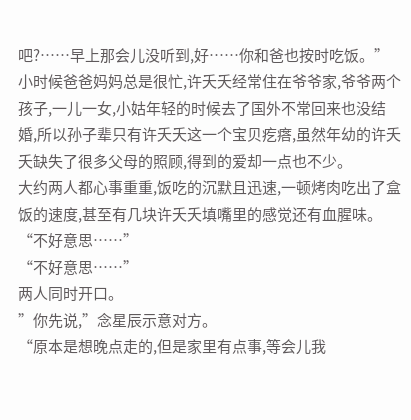吧?……早上那会儿没听到,好……你和爸也按时吃饭。”
小时候爸爸妈妈总是很忙,许夭夭经常住在爷爷家,爷爷两个孩子,一儿一女,小姑年轻的时候去了国外不常回来也没结婚,所以孙子辈只有许夭夭这一个宝贝疙瘩,虽然年幼的许夭夭缺失了很多父母的照顾,得到的爱却一点也不少。
大约两人都心事重重,饭吃的沉默且迅速,一顿烤肉吃出了盒饭的速度,甚至有几块许夭夭填嘴里的感觉还有血腥味。
“不好意思……”
“不好意思……”
两人同时开口。
”你先说,”念星辰示意对方。
“原本是想晚点走的,但是家里有点事,等会儿我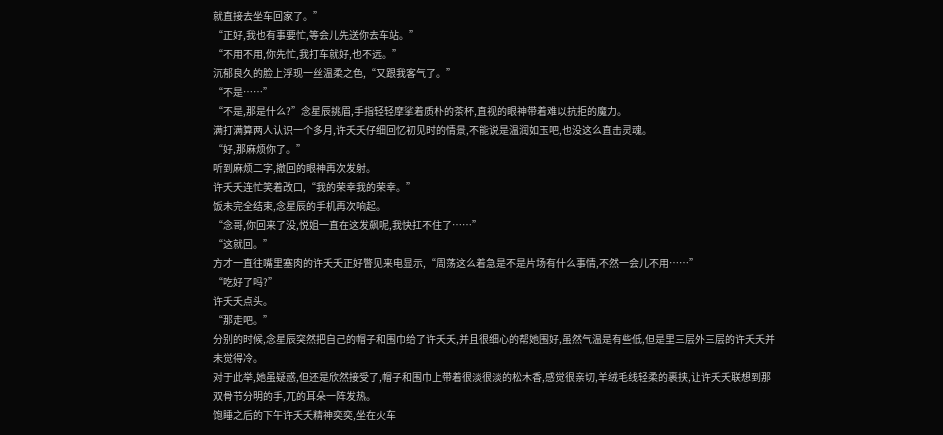就直接去坐车回家了。”
“正好,我也有事要忙,等会儿先送你去车站。”
“不用不用,你先忙,我打车就好,也不远。”
沉郁良久的脸上浮现一丝温柔之色,“又跟我客气了。”
“不是……”
“不是,那是什么?”念星辰挑眉,手指轻轻摩挲着质朴的茶杯,直视的眼神带着难以抗拒的魔力。
满打满算两人认识一个多月,许夭夭仔细回忆初见时的情景,不能说是温润如玉吧,也没这么直击灵魂。
“好,那麻烦你了。”
听到麻烦二字,撤回的眼神再次发射。
许夭夭连忙笑着改口,“我的荣幸我的荣幸。”
饭未完全结束,念星辰的手机再次响起。
“念哥,你回来了没,悦姐一直在这发飙呢,我快扛不住了……”
“这就回。”
方才一直往嘴里塞肉的许夭夭正好瞥见来电显示,“周荡这么着急是不是片场有什么事情,不然一会儿不用……”
“吃好了吗?”
许夭夭点头。
“那走吧。”
分别的时候,念星辰突然把自己的帽子和围巾给了许夭夭,并且很细心的帮她围好,虽然气温是有些低,但是里三层外三层的许夭夭并未觉得冷。
对于此举,她虽疑惑,但还是欣然接受了,帽子和围巾上带着很淡很淡的松木香,感觉很亲切,羊绒毛线轻柔的裹挟,让许夭夭联想到那双骨节分明的手,兀的耳朵一阵发热。
饱睡之后的下午许夭夭精神奕奕,坐在火车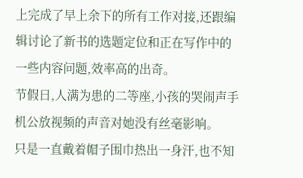上完成了早上余下的所有工作对接,还跟编辑讨论了新书的选题定位和正在写作中的一些内容问题,效率高的出奇。
节假日,人满为患的二等座,小孩的哭闹声手机公放视频的声音对她没有丝毫影响。
只是一直戴着帽子围巾热出一身汗,也不知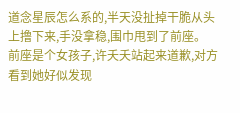道念星辰怎么系的,半天没扯掉干脆从头上撸下来,手没拿稳,围巾甩到了前座。
前座是个女孩子,许夭夭站起来道歉,对方看到她好似发现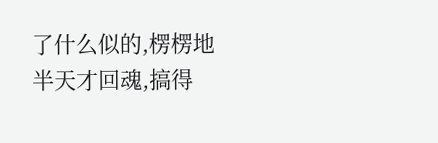了什么似的,楞楞地半天才回魂,搞得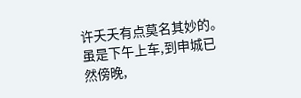许夭夭有点莫名其妙的。
虽是下午上车,到申城已然傍晚,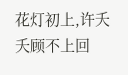花灯初上,许夭夭顾不上回